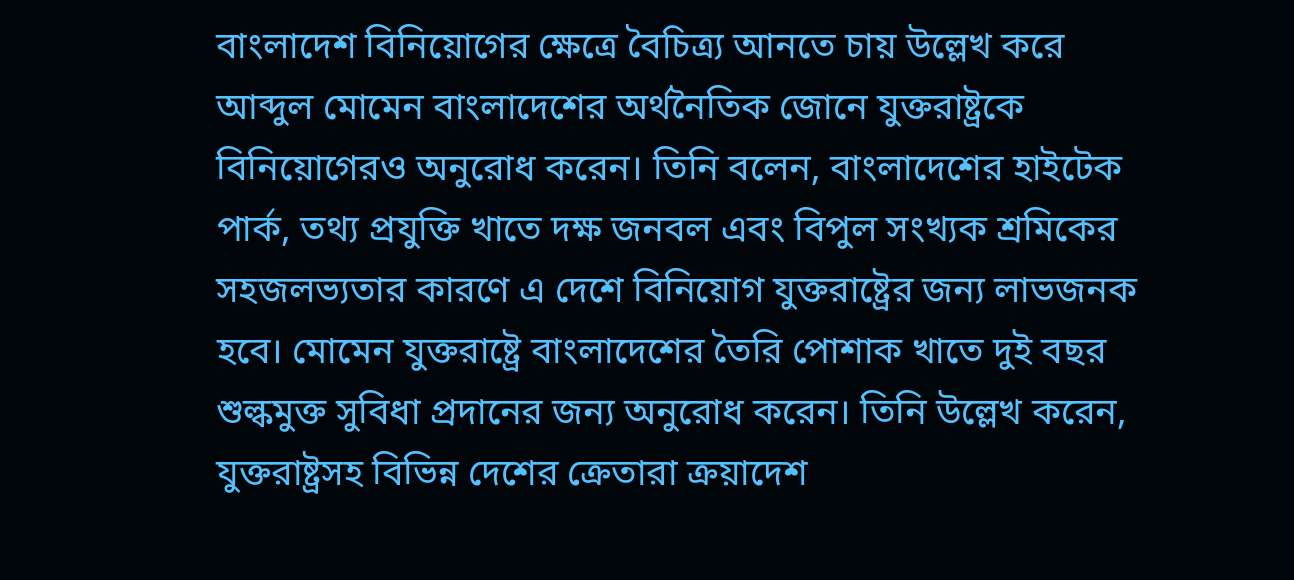বাংলাদেশ বিনিয়োগের ক্ষেত্রে বৈচিত্র্য আনতে চায় উল্লেখ করে আব্দুল মোমেন বাংলাদেশের অর্থনৈতিক জোনে যুক্তরাষ্ট্রকে বিনিয়োগেরও অনুরোধ করেন। তিনি বলেন, বাংলাদেশের হাইটেক পার্ক, তথ্য প্রযুক্তি খাতে দক্ষ জনবল এবং বিপুল সংখ্যক শ্রমিকের সহজলভ্যতার কারণে এ দেশে বিনিয়োগ যুক্তরাষ্ট্রের জন্য লাভজনক হবে। মোমেন যুক্তরাষ্ট্রে বাংলাদেশের তৈরি পোশাক খাতে দুই বছর শুল্কমুক্ত সুবিধা প্রদানের জন্য অনুরোধ করেন। তিনি উল্লেখ করেন, যুক্তরাষ্ট্রসহ বিভিন্ন দেশের ক্রেতারা ক্রয়াদেশ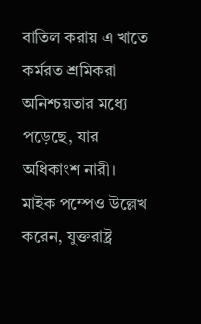বাতিল করায় এ খাতে কর্মরত শ্রমিকরা অনিশ্চয়তার মধ্যে পড়েছে, যার অধিকাংশ নারী।
মাইক পম্পেও উল্লেখ করেন, যুক্তরাষ্ট্র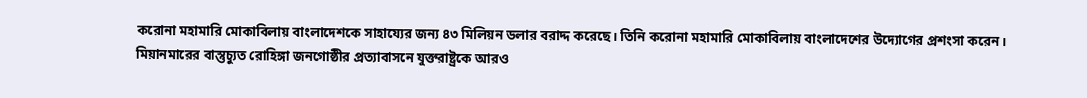করোনা মহামারি মোকাবিলায় বাংলাদেশকে সাহায্যের জন্য ৪৩ মিলিয়ন ডলার বরাদ্দ করেছে। তিনি করোনা মহামারি মোকাবিলায় বাংলাদেশের উদ্যোগের প্রশংসা করেন।
মিয়ানমারের বাস্তুচ্যুত রোহিঙ্গা জনগোষ্ঠীর প্রত্যাবাসনে যুক্তরাষ্ট্রকে আরও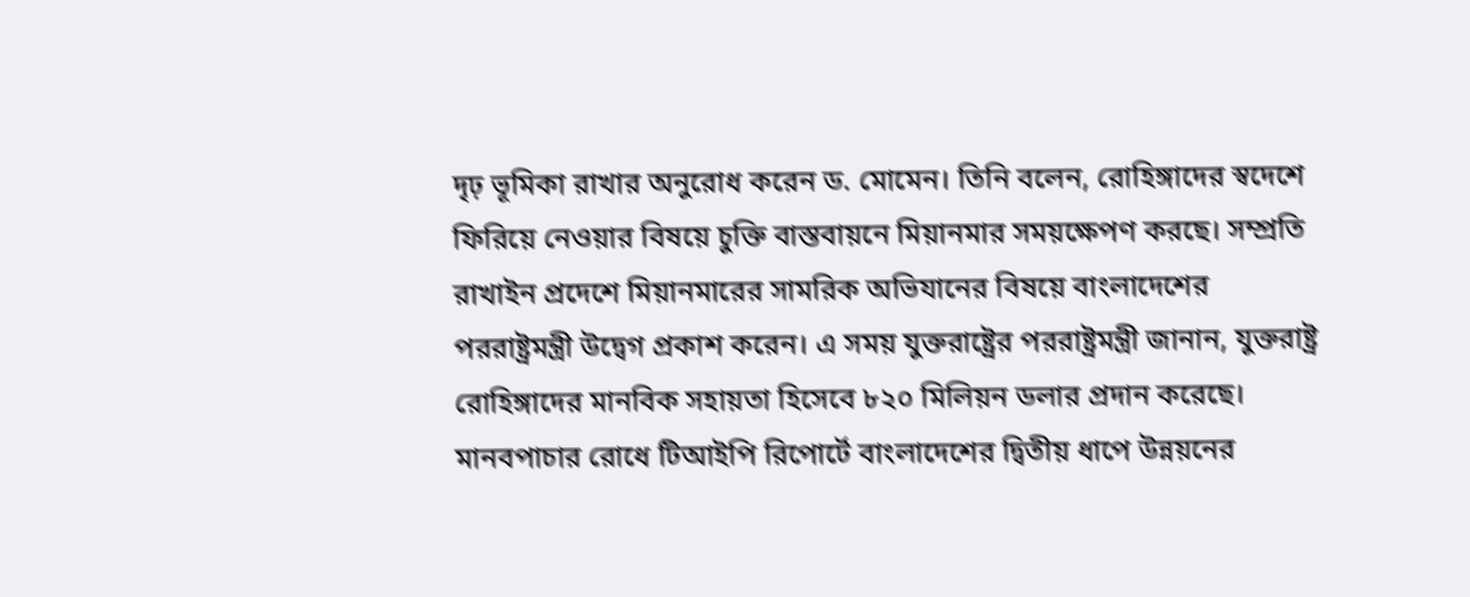দৃঢ় ভূমিকা রাখার অনুরোধ করেন ড. মোমেন। তিনি বলেন, রোহিঙ্গাদের স্বদেশে ফিরিয়ে নেওয়ার বিষয়ে চুক্তি বাস্তবায়নে মিয়ানমার সময়ক্ষেপণ করছে। সম্প্রতি রাখাইন প্রদেশে মিয়ানমারের সামরিক অভিযানের বিষয়ে বাংলাদেশের পররাষ্ট্রমন্ত্রী উদ্বেগ প্রকাশ করেন। এ সময় যুক্তরাষ্ট্রের পররাষ্ট্রমন্ত্রী জানান, যুক্তরাষ্ট্র রোহিঙ্গাদের মানবিক সহায়তা হিসেবে ৮২০ মিলিয়ন ডলার প্রদান করেছে।
মানবপাচার রোধে টিআইপি রিপোর্টে বাংলাদেশের দ্বিতীয় ধাপে উন্নয়নের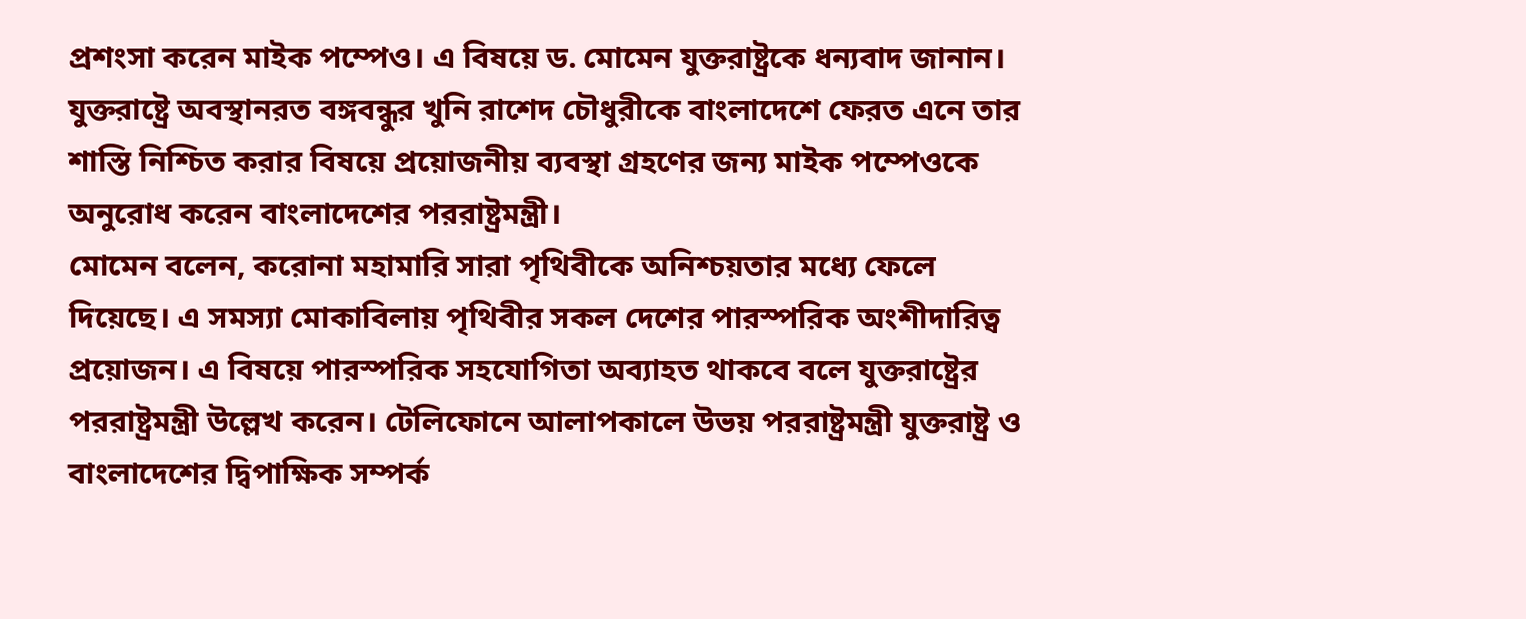প্রশংসা করেন মাইক পম্পেও। এ বিষয়ে ড. মোমেন যুক্তরাষ্ট্রকে ধন্যবাদ জানান।
যুক্তরাষ্ট্রে অবস্থানরত বঙ্গবন্ধুর খুনি রাশেদ চৌধুরীকে বাংলাদেশে ফেরত এনে তার শাস্তি নিশ্চিত করার বিষয়ে প্রয়োজনীয় ব্যবস্থা গ্রহণের জন্য মাইক পম্পেওকে অনুরোধ করেন বাংলাদেশের পররাষ্ট্রমন্ত্রী।
মোমেন বলেন, করোনা মহামারি সারা পৃথিবীকে অনিশ্চয়তার মধ্যে ফেলে দিয়েছে। এ সমস্যা মোকাবিলায় পৃথিবীর সকল দেশের পারস্পরিক অংশীদারিত্ব প্রয়োজন। এ বিষয়ে পারস্পরিক সহযোগিতা অব্যাহত থাকবে বলে যুক্তরাষ্ট্রের পররাষ্ট্রমন্ত্রী উল্লেখ করেন। টেলিফোনে আলাপকালে উভয় পররাষ্ট্রমন্ত্রী যুক্তরাষ্ট্র ও বাংলাদেশের দ্বিপাক্ষিক সম্পর্ক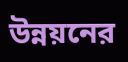উন্নয়নের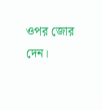ওপর জোর দেন।